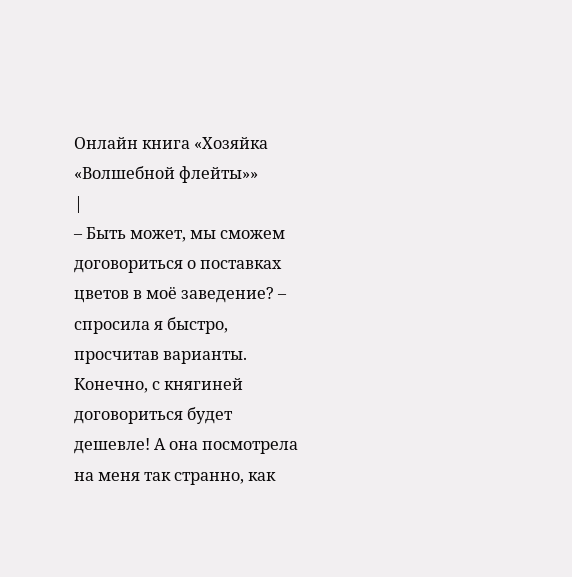Онлайн книга «Хозяйка «Волшебной флейты»»
|
– Быть может, мы сможем договориться о поставках цветов в моё заведение? – спросила я быстро, просчитав варианты. Конечно, с княгиней договориться будет дешевле! А она посмотрела на меня так странно, как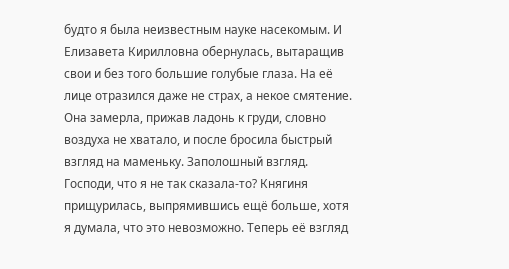будто я была неизвестным науке насекомым. И Елизавета Кирилловна обернулась, вытаращив свои и без того большие голубые глаза. На её лице отразился даже не страх, а некое смятение. Она замерла, прижав ладонь к груди, словно воздуха не хватало, и после бросила быстрый взгляд на маменьку. Заполошный взгляд. Господи, что я не так сказала-то? Княгиня прищурилась, выпрямившись ещё больше, хотя я думала, что это невозможно. Теперь её взгляд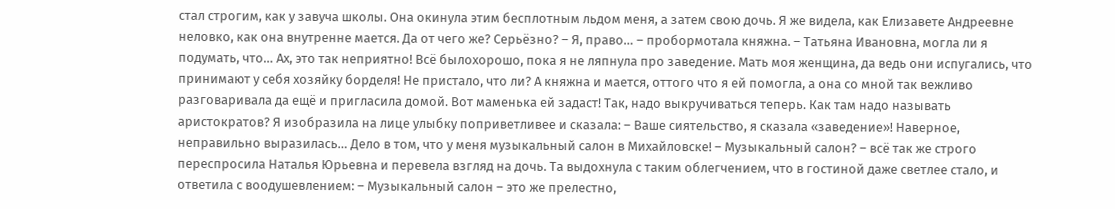стал строгим, как у завуча школы. Она окинула этим бесплотным льдом меня, а затем свою дочь. Я же видела, как Елизавете Андреевне неловко, как она внутренне мается. Да от чего же? Серьёзно? – Я, право… – пробормотала княжна. – Татьяна Ивановна, могла ли я подумать, что… Ах, это так неприятно! Всё былохорошо, пока я не ляпнула про заведение. Мать моя женщина, да ведь они испугались, что принимают у себя хозяйку борделя! Не пристало, что ли? А княжна и мается, оттого что я ей помогла, а она со мной так вежливо разговаривала да ещё и пригласила домой. Вот маменька ей задаст! Так, надо выкручиваться теперь. Как там надо называть аристократов? Я изобразила на лице улыбку поприветливее и сказала: – Ваше сиятельство, я сказала «заведение»! Наверное, неправильно выразилась… Дело в том, что у меня музыкальный салон в Михайловске! – Музыкальный салон? – всё так же строго переспросила Наталья Юрьевна и перевела взгляд на дочь. Та выдохнула с таким облегчением, что в гостиной даже светлее стало, и ответила с воодушевлением: – Музыкальный салон – это же прелестно,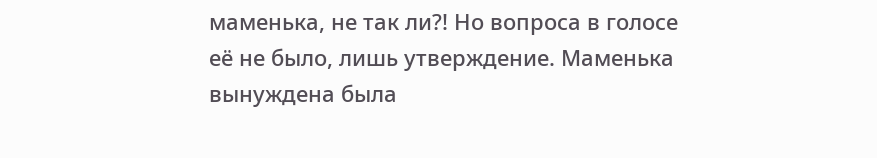маменька, не так ли?! Но вопроса в голосе её не было, лишь утверждение. Маменька вынуждена была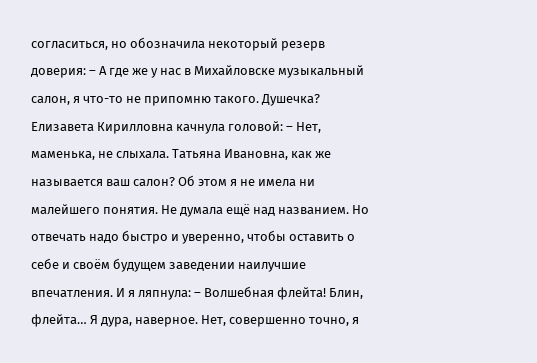согласиться, но обозначила некоторый резерв доверия: – А где же у нас в Михайловске музыкальный салон, я что-то не припомню такого. Душечка? Елизавета Кирилловна качнула головой: – Нет, маменька, не слыхала. Татьяна Ивановна, как же называется ваш салон? Об этом я не имела ни малейшего понятия. Не думала ещё над названием. Но отвечать надо быстро и уверенно, чтобы оставить о себе и своём будущем заведении наилучшие впечатления. И я ляпнула: – Волшебная флейта! Блин, флейта… Я дура, наверное. Нет, совершенно точно, я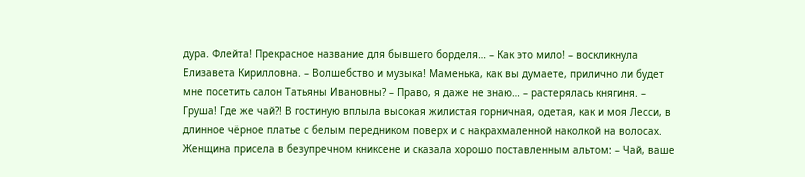дура. Флейта! Прекрасное название для бывшего борделя… – Как это мило! – воскликнула Елизавета Кирилловна. – Волшебство и музыка! Маменька, как вы думаете, прилично ли будет мне посетить салон Татьяны Ивановны? – Право, я даже не знаю… – растерялась княгиня. – Груша! Где же чай?! В гостиную вплыла высокая жилистая горничная, одетая, как и моя Лесси, в длинное чёрное платье с белым передником поверх и с накрахмаленной наколкой на волосах. Женщина присела в безупречном книксене и сказала хорошо поставленным альтом: – Чай, ваше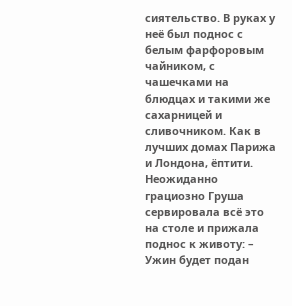сиятельство. В руках у неё был поднос с белым фарфоровым чайником, с чашечками на блюдцах и такими же сахарницей и сливочником. Как в лучших домах Парижа и Лондона, ёптити. Неожиданно грациозно Груша сервировала всё это на столе и прижала поднос к животу: – Ужин будет подан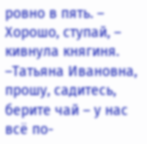ровно в пять. – Хорошо, ступай, – кивнула княгиня. –Татьяна Ивановна, прошу, садитесь, берите чай – у нас всё по-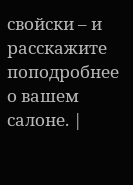свойски – и расскажите поподробнее о вашем салоне. |